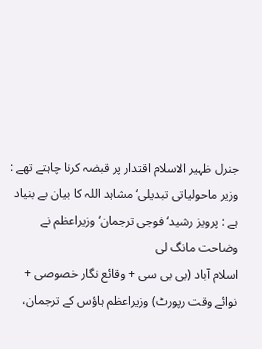جنرل ظہیر الاسلام اقتدار پر قبضہ کرنا چاہتے تھے : وزیر ماحولیاتی تبدیلی‘ مشاہد اللہ کا بیان بے بنیاد ہے : پرویز رشید‘ فوجی ترجمان‘ وزیراعظم نے وضاحت مانگ لی
اسلام آباد (بی بی سی + وقائع نگار خصوصی + نوائے وقت رپورٹ) وزیراعظم ہاؤس کے ترجمان،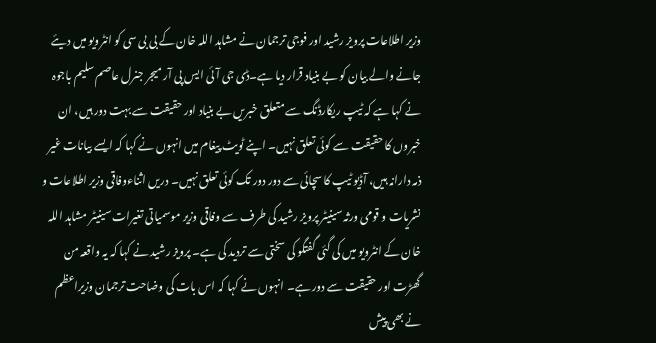وزیر اطلاعات پرویز رشید اور فوجی ترجمان نے مشاہد اللہ خان کے بی بی سی کو انٹرویو میں دیئے جانے والے بیان کو بے بنیاد قرار دیا ہے۔ڈی جی آئی ایس پی آر میجر جنرل عاصم سلیم باجوہ نے کہا ہے کہ ٹیپ ریکارڈنگ سے متعلق خبریں بے بنیاد اور حقیقت سے بہت دور ہیں، ان خبروں کا حقیقت سے کوئی تعلق نہیں۔ اپنے ٹویٹ پیغام میں انہوں نے کہا کہ ایسے بیانات غیر ذمہ دارانہ ہیں، آڈیو ٹیپ کا سچائی سے دور دور تک کوئی تعلق نہیں۔ دریں اثناءوفاقی وزیر اطلاعات و نشریات و قومی ورثہ سینیٹر پرویز رشید کی طرف سے وفاقی وزیر موسمیاتی تغیرات سینیٹر مشاہد اللہ خان کے انٹرویو میں کی گئی گفتگو کی سختی سے تردید کی ہے۔ پرویز رشید نے کہا کہ یہ واقعہ من گھڑت اور حقیقت سے دور ہے۔ انہوں نے کہا کہ اس بات کی وضاحت ترجمان وزیراعظم نے بھی پیش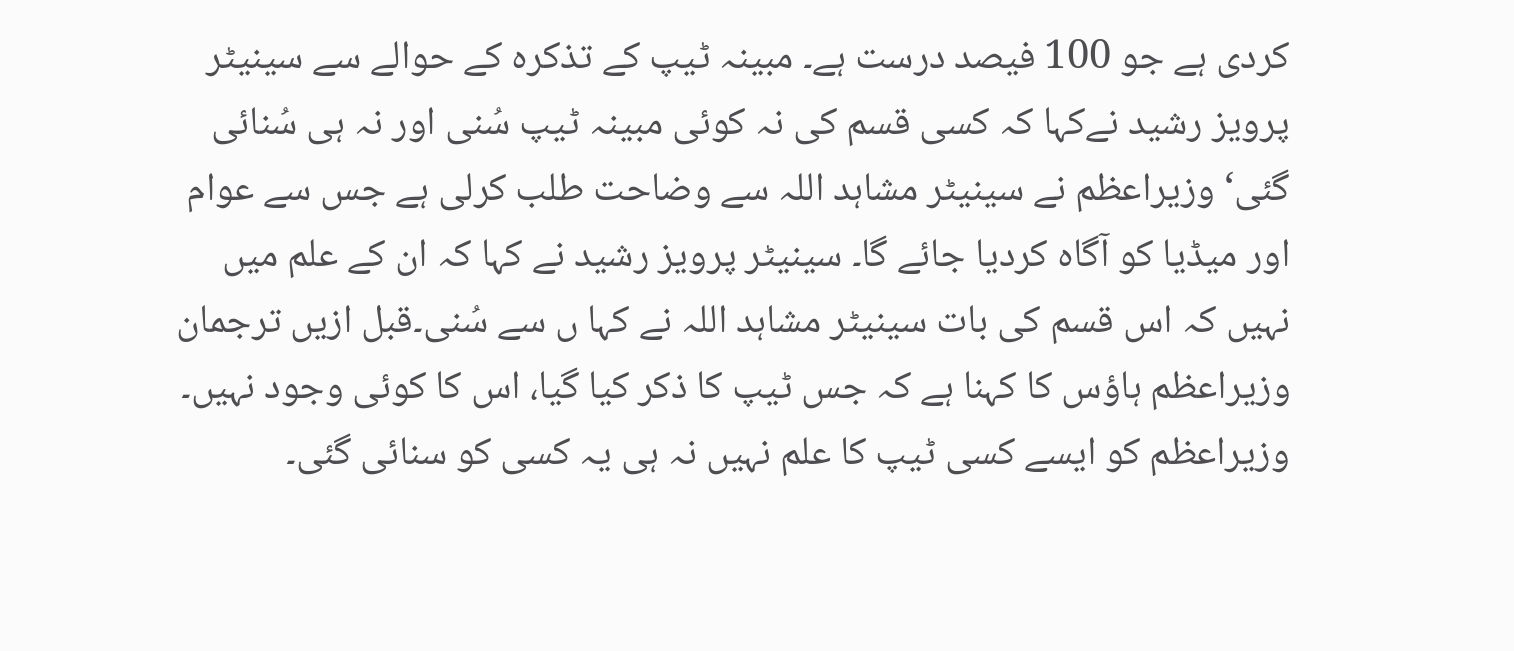کردی ہے جو 100 فیصد درست ہے۔ مبینہ ٹیپ کے تذکرہ کے حوالے سے سینیٹر پرویز رشید نےکہا کہ کسی قسم کی نہ کوئی مبینہ ٹیپ سُنی اور نہ ہی سُنائی گئی‘ وزیراعظم نے سینیٹر مشاہد اللہ سے وضاحت طلب کرلی ہے جس سے عوام اور میڈیا کو آگاہ کردیا جائے گا۔ سینیٹر پرویز رشید نے کہا کہ ان کے علم میں نہیں کہ اس قسم کی بات سینیٹر مشاہد اللہ نے کہا ں سے سُنی۔قبل ازیں ترجمان وزیراعظم ہاؤس کا کہنا ہے کہ جس ٹیپ کا ذکر کیا گیا، اس کا کوئی وجود نہیں۔ وزیراعظم کو ایسے کسی ٹیپ کا علم نہیں نہ ہی یہ کسی کو سنائی گئی۔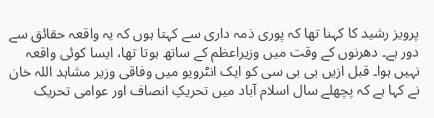پرویز رشید کا کہنا تھا کہ پوری ذمہ داری سے کہتا ہوں کہ یہ واقعہ حقائق سے دور ہے۔ دھرنوں کے وقت میں وزیراعظم کے ساتھ ہوتا تھا، ایسا کوئی واقعہ نہیں ہوا۔ قبل ازیں بی بی سی کو ایک انٹرویو میں وفاقی وزیر مشاہد اللہ خان نے کہا ہے کہ پچھلے سال اسلام آباد میں تحریکِ انصاف اور عوامی تحریک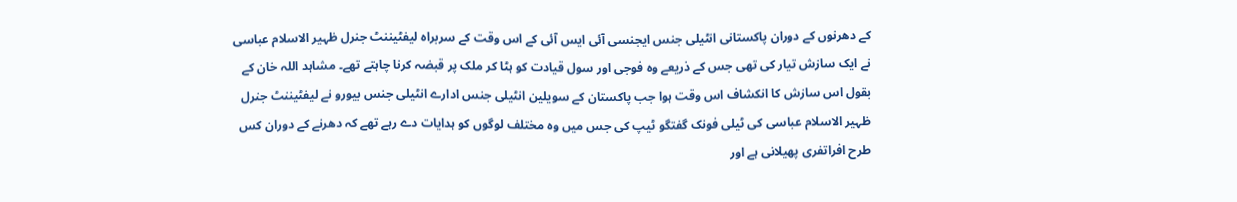کے دھرنوں کے دوران پاکستانی انٹیلی جنس ایجنسی آئی ایس آئی کے اس وقت کے سربراہ لیفٹیننٹ جنرل ظہیر الاسلام عباسی نے ایک سازش تیار کی تھی جس کے ذریعے وہ فوجی اور سول قیادت کو ہٹا کر ملک پر قبضہ کرنا چاہتے تھے۔ مشاہد اللہ خان کے بقول اس سازش کا انکشاف اس وقت ہوا جب پاکستان کے سویلین انٹیلی جنس ادارے انٹیلی جنس بیورو نے لیفٹیننٹ جنرل ظہیر الاسلام عباسی کی ٹیلی فونک گفتگو ٹیپ کی جس میں وہ مختلف لوگوں کو ہدایات دے رہے تھے کہ دھرنے کے دوران کس طرح افراتفری پھیلانی ہے اور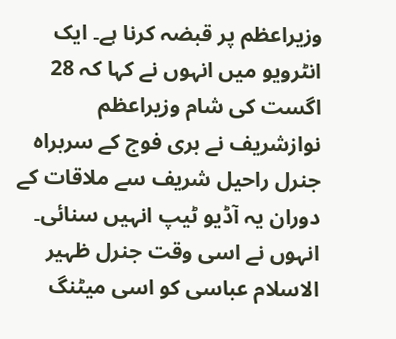وزیراعظم پر قبضہ کرنا ہے۔ ایک انٹرویو میں انہوں نے کہا کہ 28 اگست کی شام وزیراعظم نوازشریف نے بری فوج کے سربراہ جنرل راحیل شریف سے ملاقات کے دوران یہ آڈیو ٹیپ انہیں سنائی۔ انہوں نے اسی وقت جنرل ظہیر الاسلام عباسی کو اسی میٹنگ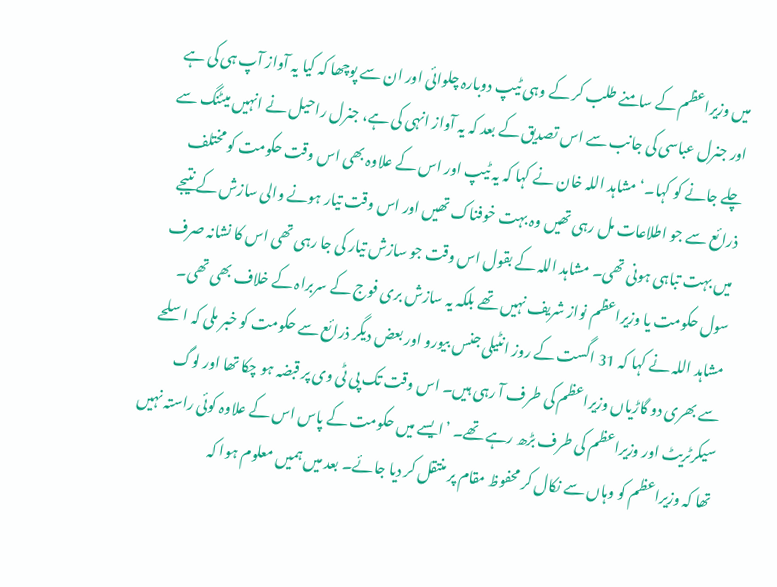میں وزیراعظم کے سامنے طلب کر کے وہی ٹیپ دوبارہ چلوائی اور ان سے پوچھا کہ کیا یہ آواز آپ ہی کی ہے اور جنرل عباسی کی جانب سے اس تصدیق کے بعد کہ یہ آواز انہی کی ہے، جنرل راحیل نے انہیں میٹنگ سے چلے جانے کو کہا۔‘ مشاہد اللہ خان نے کہا کہ یہ ٹیپ اور اس کے علاوہ بھی اس وقت حکومت کو مختلف ذرائع سے جو اطلاعات مل رہی تھیں وہ بہت خوفناک تھیں اور اس وقت تیار ہونے والی سازش کے نتیجے میں بہت تباہی ہونی تھی۔ مشاہد اللہ کے بقول اس وقت جو سازش تیار کی جا رہی تھی اس کا نشانہ صرف سول حکومت یا وزیراعظم نواز شریف نہیں تھے بلکہ یہ سازش بری فوج کے سربراہ کے خلاف بھی تھی۔ مشاہد اللہ نے کہا کہ 31 اگست کے روز انٹیلی جنس بیورو اور بعض دیگر ذرائع سے حکومت کو خبر ملی کہ اسلحے سے بھری دو گاڑیاں وزیراعظم کی طرف آ رہی ہیں۔ اس وقت تک پی ٹی وی پر قبضہ ہو چکا تھا اور لوگ سیکرٹریٹ اور وزیراعظم کی طرف بڑھ رہے تھے۔ ’ایسے میں حکومت کے پاس اس کے علاوہ کوئی راستہ نہیں تھا کہ وزیراعظم کو وہاں سے نکال کر محفوظ مقام پر منتقل کر دیا جائے۔ بعد میں ہمیں معلوم ہوا کہ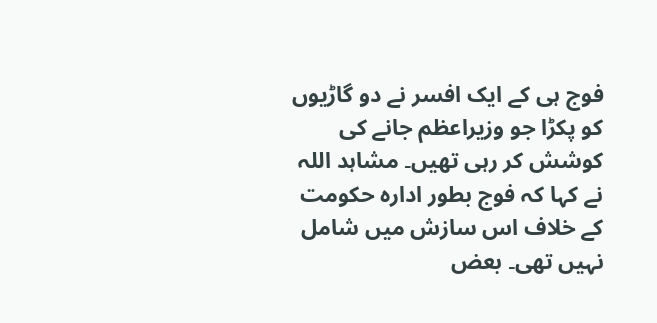فوج ہی کے ایک افسر نے دو گاڑیوں کو پکڑا جو وزیراعظم جانے کی کوشش کر رہی تھیں۔ مشاہد اللہ نے کہا کہ فوج بطور ادارہ حکومت کے خلاف اس سازش میں شامل نہیں تھی۔ بعض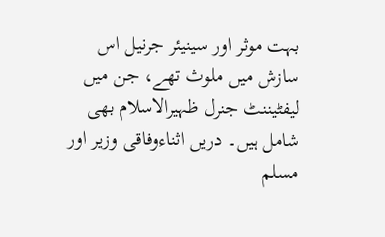بہت موثر اور سینیئر جرنیل اس سازش میں ملوث تھے، جن میں لیفٹیننٹ جنرل ظہیرالاسلام بھی شامل ہیں۔ دریں اثناءوفاقی وزیر اور مسلم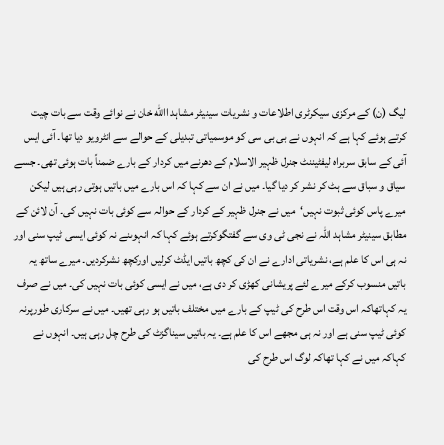لیگ (ن) کے مرکزی سیکرٹری اطلاعات و نشریات سینیٹر مشاہد االله خان نے نوائے وقت سے بات چیت کرتے ہوئے کہا ہے کہ انہوں نے بی بی سی کو موسمیاتی تبدیلی کے حوالے سے انٹرویو دیا تھا۔ آئی ایس آئی کے سابق سربراہ لیفٹیننٹ جنرل ظہیر الاسلام کے دھرنے میں کردار کے بارے ضمناً بات ہوئی تھی۔ جسے سیاق و سباق سے ہٹ کر نشر کر دیا گیا۔ میں نے ان سے کہا کہ اس بارے میں باتیں ہوتی رہی ہیں لیکن میرے پاس کوئی ثبوت نہیں‘میں نے جنرل ظہیر کے کردار کے حوالہ سے کوئی بات نہیں کی۔ آن لائن کے مطابق سینیٹر مشاہد اللہ نے نجی ٹی وی سے گفتگوکرتے ہوئے کہا کہ انہوںنے نہ کوئی ایسی ٹیپ سنی اور نہ ہی اس کا علم ہے، نشریاتی ادارے نے ان کی کچھ باتیں ایڈٹ کرلیں اورکچھ نشرکردیں۔ میرے ساتھ یہ باتیں منسوب کرکے میرے لئے پریشانی کھڑی کر دی ہے، میں نے ایسی کوئی بات نہیں کی۔ میں نے صرف یہ کہاتھاکہ اس وقت اس طرح کی ٹیپ کے بارے میں مختلف باتیں ہو رہی تھیں۔ میں نے سرکاری طورپرنہ کوئی ٹیپ سنی ہے اور نہ ہی مجھے اس کا علم ہے۔ یہ باتیں سیناگزٹ کی طرح چل رہی ہیں۔ انہوں نے کہاکہ میں نے کہا تھاکہ لوگ اس طرح کی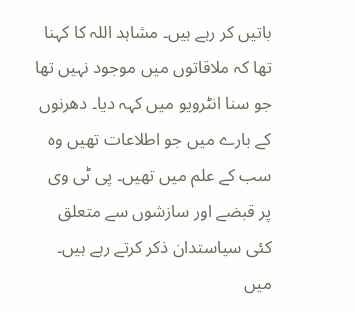باتیں کر رہے ہیں۔ مشاہد اللہ کا کہنا تھا کہ ملاقاتوں میں موجود نہیں تھا جو سنا انٹرویو میں کہہ دیا۔ دھرنوں کے بارے میں جو اطلاعات تھیں وہ سب کے علم میں تھیں۔ پی ٹی وی پر قبضے اور سازشوں سے متعلق کئی سیاستدان ذکر کرتے رہے ہیں۔ میں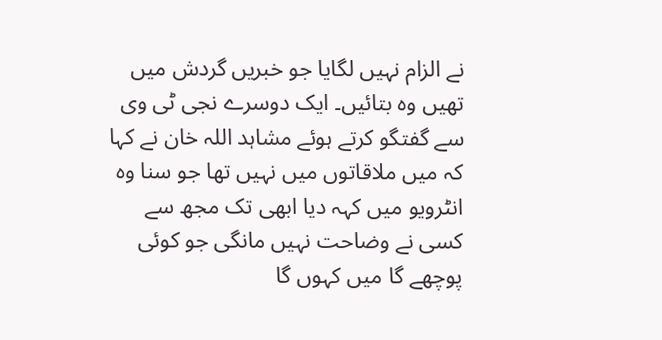نے الزام نہیں لگایا جو خبریں گردش میں تھیں وہ بتائیں۔ ایک دوسرے نجی ٹی وی سے گفتگو کرتے ہوئے مشاہد اللہ خان نے کہا کہ میں ملاقاتوں میں نہیں تھا جو سنا وہ انٹرویو میں کہہ دیا ابھی تک مجھ سے کسی نے وضاحت نہیں مانگی جو کوئی پوچھے گا میں کہوں گا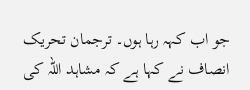جو اب کہہ رہا ہوں۔ ترجمان تحریک انصاف نے کہا ہے کہ مشاہد اللہ کی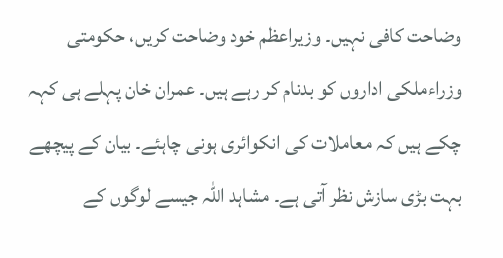وضاحت کافی نہیں۔ وزیراعظم خود وضاحت کریں، حکومتی وزراءملکی اداروں کو بدنام کر رہے ہیں۔ عمران خان پہلے ہی کہہ چکے ہیں کہ معاملات کی انکوائری ہونی چاہئے۔ بیان کے پیچھے بہت بڑی سازش نظر آتی ہے۔ مشاہد اللہ جیسے لوگوں کے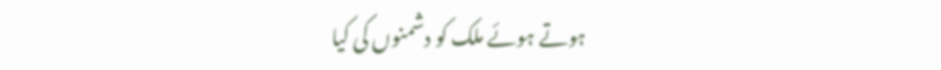ہوتے ہوئے ملک کو دشمنوں کی کیا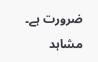ضرورت ہے۔
مشاہد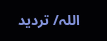اللہ/ تردید